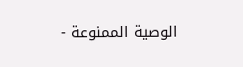الوصية الممنوعة -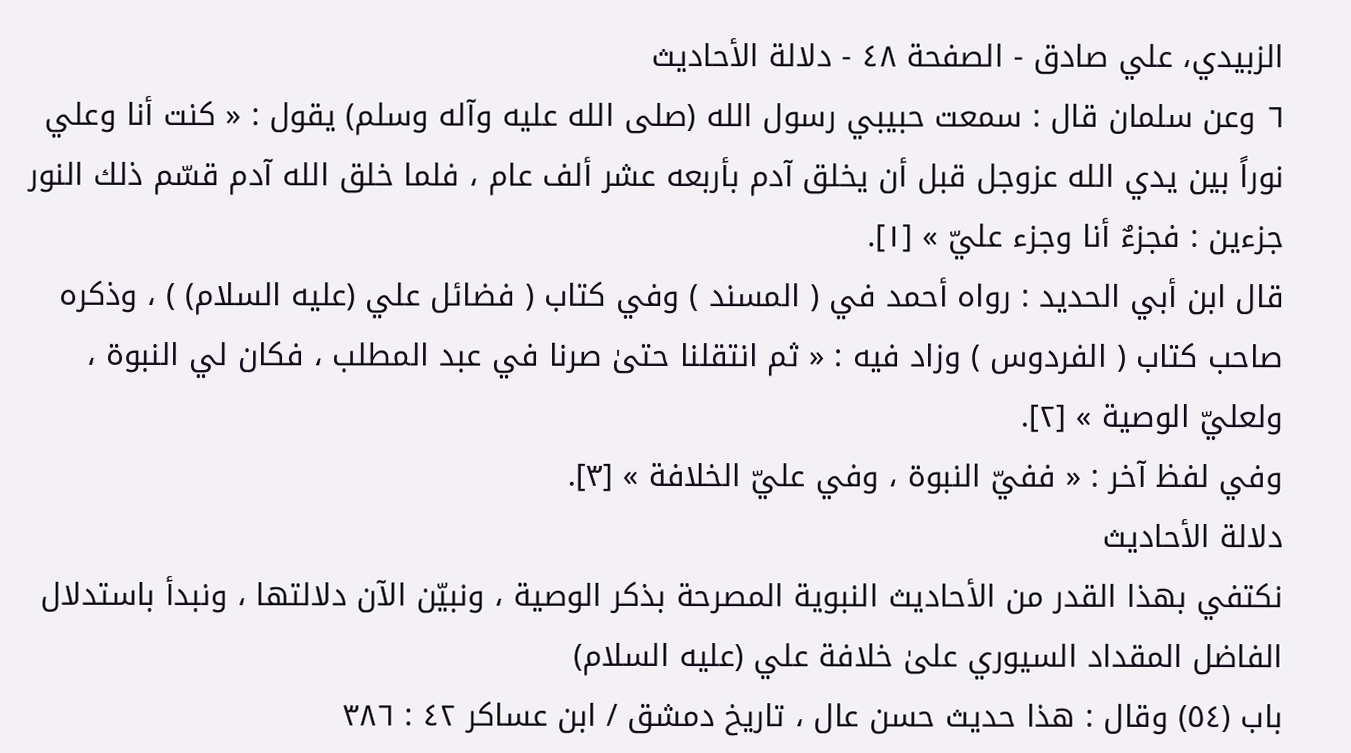الزبيدي، علي صادق - الصفحة ٤٨ - دلالة الأحاديث
٦ وعن سلمان قال : سمعت حبيبي رسول الله (صلى الله عليه وآله وسلم) يقول : « كنت أنا وعلي نوراً بين يدي الله عزوجل قبل أن يخلق آدم بأربعه عشر ألف عام ، فلما خلق الله آدم قسّم ذلك النور جزءين : فجزءٌ أنا وجزء عليّ » [١].
قال ابن أبي الحديد : رواه أحمد في ( المسند ) وفي كتاب ( فضائل علي (عليه السلام) ) ، وذكره صاحب كتاب ( الفردوس ) وزاد فيه : « ثم انتقلنا حتىٰ صرنا في عبد المطلب ، فكان لي النبوة ، ولعليّ الوصية » [٢].
وفي لفظ آخر : « ففيّ النبوة ، وفي عليّ الخلافة » [٣].
دلالة الأحاديث
نكتفي بهذا القدر من الأحاديث النبوية المصرحة بذكر الوصية ، ونبيّن الآن دلالتها ، ونبدأ باستدلال الفاضل المقداد السيوري علىٰ خلافة علي (عليه السلام)
باب (٥٤) وقال : هذا حديث حسن عال ، تاريخ دمشق / ابن عساكر ٤٢ : ٣٨٦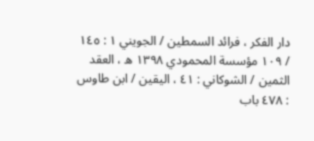دار الفكر ، فرائد السمطين / الجويني ١ : ١٤٥ / ١٠٩ مؤسسة المحمودي ١٣٩٨ ه ، العقد الثمين / الشوكاني : ٤١ ، اليقين / ابن طاوس : ٤٧٨ باب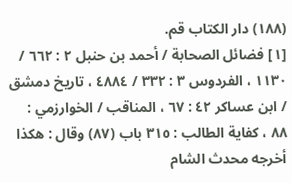(١٨٨) دار الكتاب قم.
[١] فضائل الصحابة / أحمد بن حنبل ٢ : ٦٦٢ / ١١٣٠ ، الفردوس ٣ : ٣٣٢ / ٤٨٨٤ ، تاريخ دمشق / ابن عساكر ٤٢ : ٦٧ ، المناقب / الخوارزمي : ٨٨ ، كفاية الطالب : ٣١٥ باب (٨٧) وقال : هكذا أخرجه محدث الشام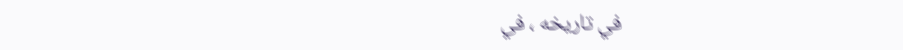في تاريخه ، في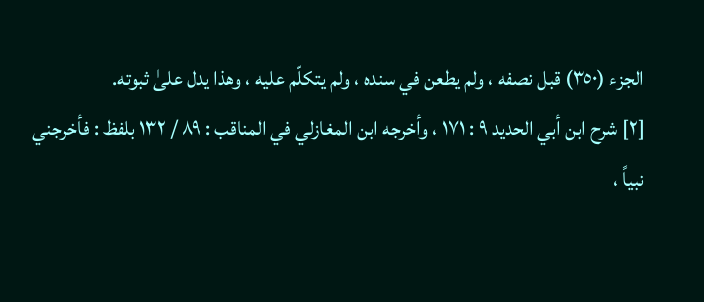الجزء (٣٥٠) قبل نصفه ، ولم يطعن في سنده ، ولم يتكلّم عليه ، وهذا يدل علىٰ ثبوته.
[٢] شرح ابن أبي الحديد ٩ : ١٧١ ، وأخرجه ابن المغازلي في المناقب : ٨٩ / ١٣٢ بلفظ : فأخرجني نبياً ،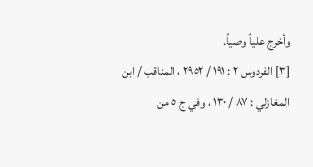وأخرج علياً وصياً.
[٣] الفردوس ٢ : ١٩١ / ٢٩٥٢ ، المناقب / ابن المغازلي : ٨٧ / ١٣٠ ، وفي ج ٥ من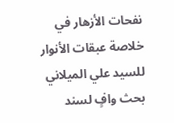نفحات الأزهار في خلاصة عبقات الأنوار للسيد علي الميلاني بحث وافٍ لسند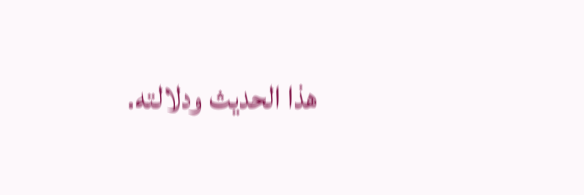هذا الحديث ودلالته.